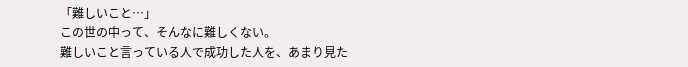「難しいこと…」
この世の中って、そんなに難しくない。
難しいこと言っている人で成功した人を、あまり見た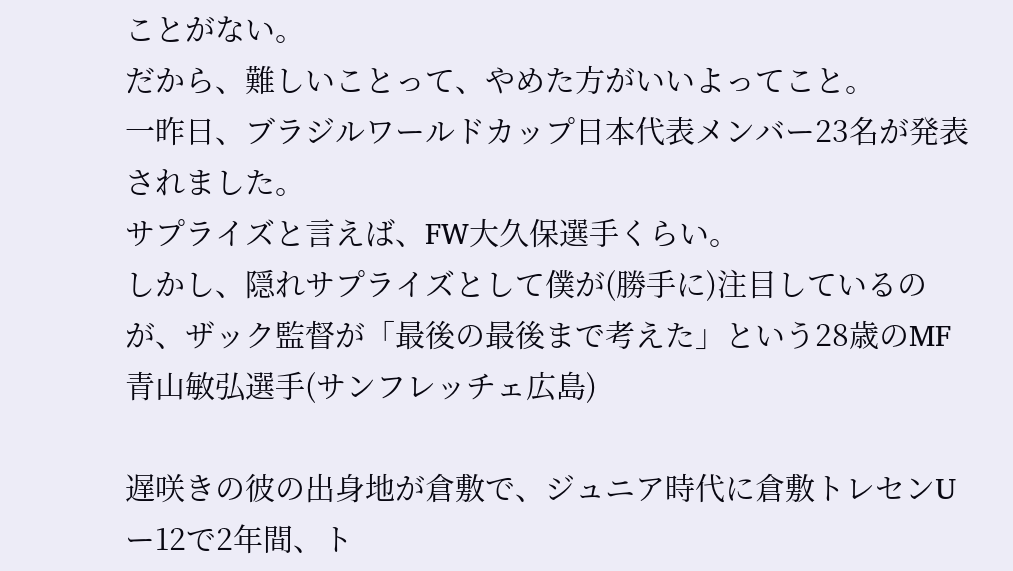ことがない。
だから、難しいことって、やめた方がいいよってこと。
一昨日、ブラジルワールドカップ日本代表メンバー23名が発表されました。
サプライズと言えば、FW大久保選手くらい。
しかし、隠れサプライズとして僕が(勝手に)注目しているのが、ザック監督が「最後の最後まで考えた」という28歳のMF青山敏弘選手(サンフレッチェ広島)

遅咲きの彼の出身地が倉敷で、ジュニア時代に倉敷トレセンUー12で2年間、ト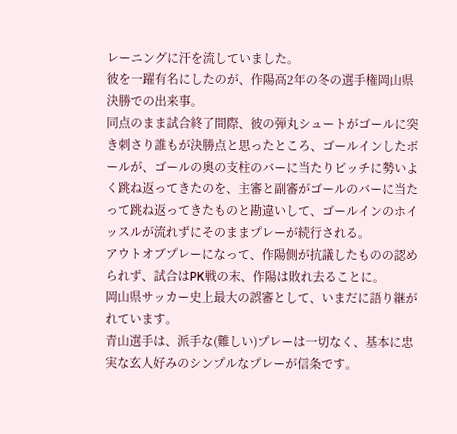レーニングに汗を流していました。
彼を一躍有名にしたのが、作陽高2年の冬の選手権岡山県決勝での出来事。
同点のまま試合終了間際、彼の弾丸シュートがゴールに突き刺さり誰もが決勝点と思ったところ、ゴールインしたボールが、ゴールの奥の支柱のバーに当たりピッチに勢いよく跳ね返ってきたのを、主審と副審がゴールのバーに当たって跳ね返ってきたものと勘違いして、ゴールインのホイッスルが流れずにそのままプレーが続行される。
アウトオブプレーになって、作陽側が抗議したものの認められず、試合はPK戦の末、作陽は敗れ去ることに。
岡山県サッカー史上最大の誤審として、いまだに語り継がれています。
青山選手は、派手な(難しい)プレーは一切なく、基本に忠実な玄人好みのシンプルなプレーが信条です。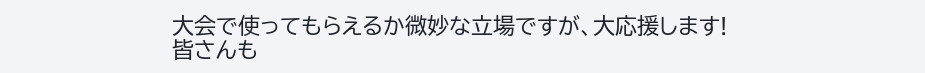大会で使ってもらえるか微妙な立場ですが、大応援します!
皆さんも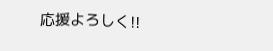応援よろしく!!